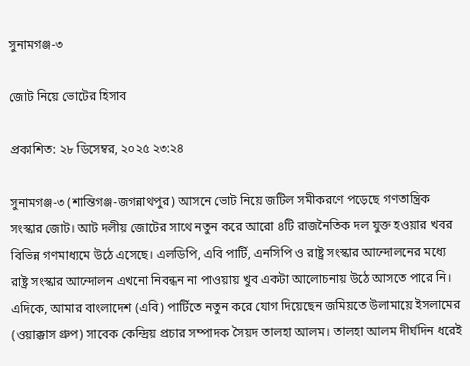সুনামগঞ্জ-৩

জোট নিয়ে ভোটের হিসাব

প্রকাশিত: ২৮ ডিসেম্বর, ২০২৫ ২৩:২৪

সুনামগঞ্জ-৩ (শান্তিগঞ্জ-জগন্নাথপুর) আসনে ভোট নিয়ে জটিল সমীকরণে পড়েছে গণতান্ত্রিক সংস্কার জোট। আট দলীয় জোটের সাথে নতুন করে আরো ৪টি রাজনৈতিক দল যুক্ত হওয়ার খবর বিভিন্ন গণমাধ্যমে উঠে এসেছে। এলডিপি, এবি পার্টি, এনসিপি ও রাষ্ট্র সংস্কার আন্দোলনের মধ্যে রাষ্ট্র সংস্কার আন্দোলন এখনো নিবন্ধন না পাওয়ায় খুব একটা আলোচনায় উঠে আসতে পারে নি। এদিকে, আমার বাংলাদেশ (এবি) পার্টিতে নতুন করে যোগ দিয়েছেন জমিয়তে উলামায়ে ইসলামের (ওয়াক্কাস গ্রুপ) সাবেক কেন্দ্রিয় প্রচার সম্পাদক সৈয়দ তালহা আলম। তালহা আলম দীর্ঘদিন ধরেই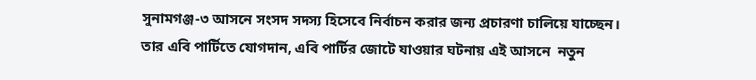সুনামগঞ্জ-৩ আসনে সংসদ সদস্য হিসেবে নির্বাচন করার জন্য প্রচারণা চালিয়ে যাচ্ছেন। তার এবি পার্টিতে যোগদান, এবি পার্টির জোটে যাওয়ার ঘটনায় এই আসনে  নতুন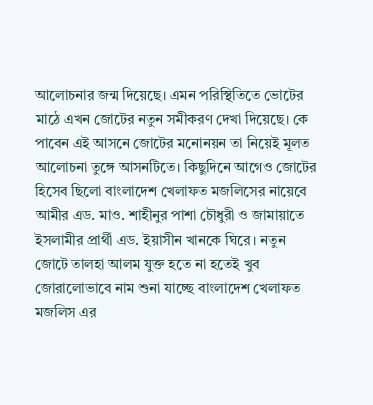আলোচনার জন্ম দিয়েছে। এমন পরিস্থিতিতে ভোটের মাঠে এখন জোটের নতুন সমীকরণ দেখা দিয়েছে। কে পাবেন এই আসনে জোটের মনোনয়ন তা নিয়েই মূলত আলোচনা তুঙ্গে আসনটিতে। কিছুদিনে আগেও জোটের হিসেব ছিলো বাংলাদেশ খেলাফত মজলিসের নায়েবে আমীর এড. মাও. শাহীনুর পাশা চৌধুরী ও জামায়াতে ইসলামীর প্রার্থী এড. ইয়াসীন খানকে ঘিরে। নতুন জোটে তালহা আলম যুক্ত হতে না হতেই খুব জোরালোভাবে নাম শুনা যাচ্ছে বাংলাদেশ খেলাফত মজলিস এর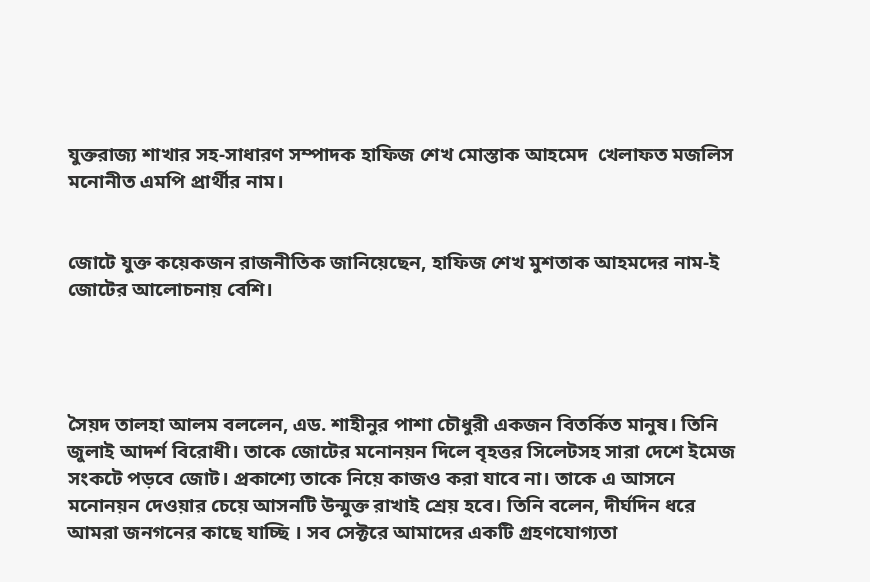যুক্তরাজ্য শাখার সহ-সাধারণ সম্পাদক হাফিজ শেখ মোস্তাক আহমেদ  খেলাফত মজলিস মনোনীত এমপি প্রার্থীর নাম।


জোটে যুক্ত কয়েকজন রাজনীতিক জানিয়েছেন, হাফিজ শেখ মুশতাক আহমদের নাম-ই জোটের আলোচনায় বেশি।




সৈয়দ তালহা আলম বললেন, এড. শাহীনুর পাশা চৌধুরী একজন বিতর্কিত মানুষ। তিনি জুলাই আদর্শ বিরোধী। তাকে জোটের মনোনয়ন দিলে বৃহত্তর সিলেটসহ সারা দেশে ইমেজ সংকটে পড়বে জোট। প্রকাশ্যে তাকে নিয়ে কাজও করা যাবে না। তাকে এ আসনে মনোনয়ন দেওয়ার চেয়ে আসনটি উন্মুক্ত রাখাই শ্রেয় হবে। তিনি বলেন, দীর্ঘদিন ধরে আমরা জনগনের কাছে যাচ্ছি । সব সেক্টরে আমাদের একটি গ্রহণযোগ্যতা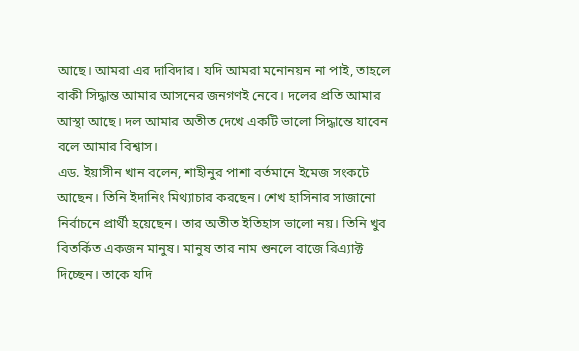আছে। আমরা এর দাবিদার। যদি আমরা মনোনয়ন না পাই, তাহলে বাকী সিদ্ধান্ত আমার আসনের জনগণই নেবে। দলের প্রতি আমার আস্থা আছে। দল আমার অতীত দেখে একটি ভালো সিদ্ধান্তে যাবেন বলে আমার বিশ্বাস।
এড. ইয়াসীন খান বলেন, শাহীনুর পাশা বর্তমানে ইমেজ সংকটে আছেন। তিনি ইদানিং মিথ্যাচার করছেন। শেখ হাসিনার সাজানো নির্বাচনে প্রার্থী হয়েছেন। তার অতীত ইতিহাস ভালো নয়। তিনি খুব বিতর্কিত একজন মানুষ। মানুষ তার নাম শুনলে বাজে রিএ্যাক্ট দিচ্ছেন। তাকে যদি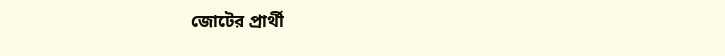জোটের প্রার্থী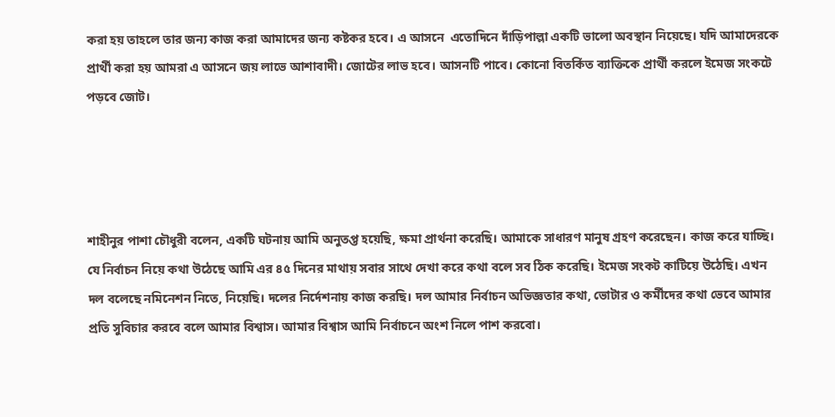করা হয় তাহলে তার জন্য কাজ করা আমাদের জন্য কষ্টকর হবে। এ আসনে  এতোদিনে দাঁড়িপাল্লা একটি ভালো অবস্থান নিয়েছে। যদি আমাদেরকে প্রার্থী করা হয় আমরা এ আসনে জয় লাভে আশাবাদী। জোটের লাভ হবে। আসনটি পাবে। কোনো বিতর্কিত ব্যাক্তিকে প্রার্থী করলে ইমেজ সংকটে পড়বে জোট।




শাহীনুর পাশা চৌধুরী বলেন, একটি ঘটনায় আমি অনুতপ্ত হয়েছি, ক্ষমা প্রার্থনা করেছি। আমাকে সাধারণ মানুষ গ্রহণ করেছেন। কাজ করে যাচ্ছি। যে নির্বাচন নিয়ে কথা উঠেছে আমি এর ৪৫ দিনের মাথায় সবার সাথে দেখা করে কথা বলে সব ঠিক করেছি। ইমেজ সংকট কাটিয়ে উঠেছি। এখন দল বলেছে নমিনেশন নিতে, নিয়েছি। দলের নির্দেশনায় কাজ করছি। দল আমার নির্বাচন অভিজ্ঞতার কথা, ভোটার ও কর্মীদের কথা ভেবে আমার প্রতি সুবিচার করবে বলে আমার বিশ্বাস। আমার বিশ্বাস আমি নির্বাচনে অংশ নিলে পাশ করবো।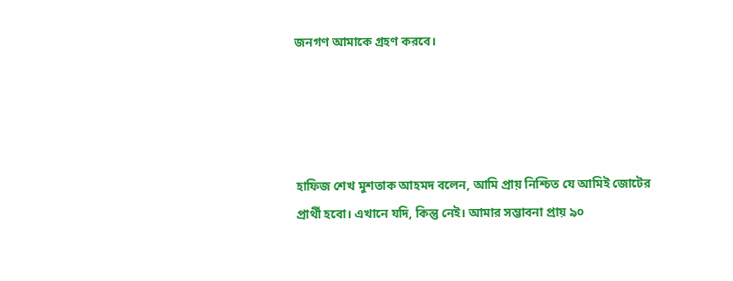জনগণ আমাকে গ্রহণ করবে।




হাফিজ শেখ মুশতাক আহমদ বলেন, আমি প্রায় নিশ্চিত যে আমিই জোটের প্রার্থী হবো। এখানে যদি, কিন্তু নেই। আমার সম্ভাবনা প্রায় ৯০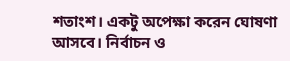শতাংশ। একটু অপেক্ষা করেন ঘোষণা আসবে। নির্বাচন ও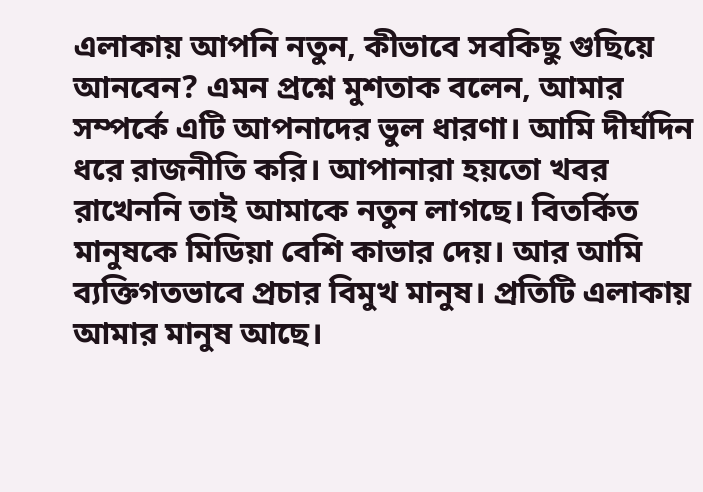এলাকায় আপনি নতুন, কীভাবে সবকিছু গুছিয়ে আনবেন? এমন প্রশ্নে মুশতাক বলেন, আমার সম্পর্কে এটি আপনাদের ভুল ধারণা। আমি দীর্ঘদিন ধরে রাজনীতি করি। আপানারা হয়তো খবর রাখেননি তাই আমাকে নতুন লাগছে। বিতর্কিত মানুষকে মিডিয়া বেশি কাভার দেয়। আর আমি ব্যক্তিগতভাবে প্রচার বিমুখ মানুষ। প্রতিটি এলাকায় আমার মানুষ আছে।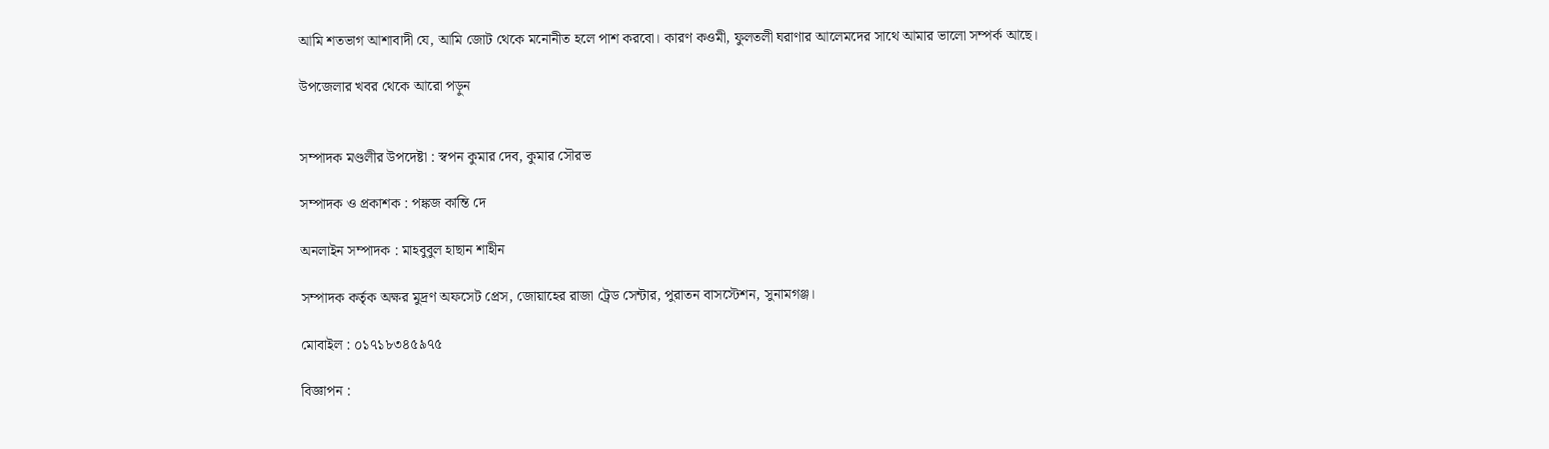আমি শতভাগ আশাবাদী যে, আমি জোট থেকে মনোনীত হলে পাশ করবো। কারণ কওমী, ফুলতলী ঘরাণার আলেমদের সাথে আমার ভালো সম্পর্ক আছে।

উপজেলার খবর থেকে আরো পড়ুন


সম্পাদক মণ্ডলীর উপদেষ্টা : স্বপন কুমার দেব, কুমার সৌরভ

সম্পাদক ও প্রকাশক : পঙ্কজ কান্তি দে

অনলাইন সম্পাদক : মাহবুবুল হাছান শাহীন

সম্পাদক কর্তৃক অক্ষর মুদ্রণ অফসেট প্রেস, জোয়াহের রাজা ট্রেড সেন্টার, পুরাতন বাসস্টেশন, সুনামগঞ্জ।

মোবাইল : ০১৭১৮৩৪৫৯৭৫

বিজ্ঞাপন :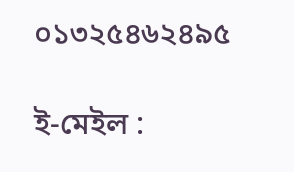০১৩২৫৪৬২৪৯৫

ই-মেইল :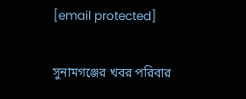[email protected]

সুনামগঞ্জের খবর পরিবার